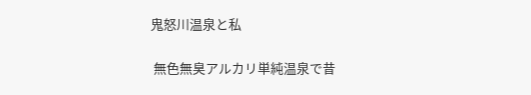鬼怒川温泉と私

 無色無臭アルカリ単純温泉で昔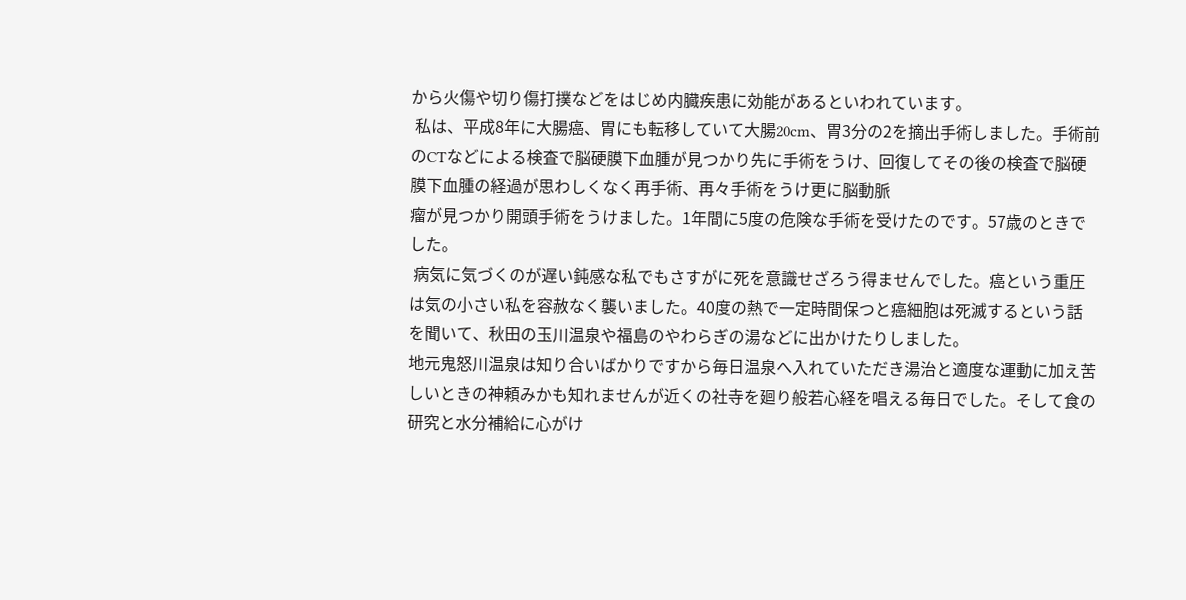から火傷や切り傷打撲などをはじめ内臓疾患に効能があるといわれています。
 私は、平成8年に大腸癌、胃にも転移していて大腸20cm、胃3分の2を摘出手術しました。手術前のCTなどによる検査で脳硬膜下血腫が見つかり先に手術をうけ、回復してその後の検査で脳硬膜下血腫の経過が思わしくなく再手術、再々手術をうけ更に脳動脈
瘤が見つかり開頭手術をうけました。1年間に5度の危険な手術を受けたのです。57歳のときでした。
 病気に気づくのが遅い鈍感な私でもさすがに死を意識せざろう得ませんでした。癌という重圧は気の小さい私を容赦なく襲いました。40度の熱で一定時間保つと癌細胞は死滅するという話を聞いて、秋田の玉川温泉や福島のやわらぎの湯などに出かけたりしました。
地元鬼怒川温泉は知り合いばかりですから毎日温泉へ入れていただき湯治と適度な運動に加え苦しいときの神頼みかも知れませんが近くの社寺を廻り般若心経を唱える毎日でした。そして食の研究と水分補給に心がけ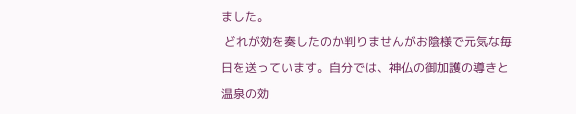ました。
 どれが効を奏したのか判りませんがお陰様で元気な毎日を送っています。自分では、神仏の御加護の導きと温泉の効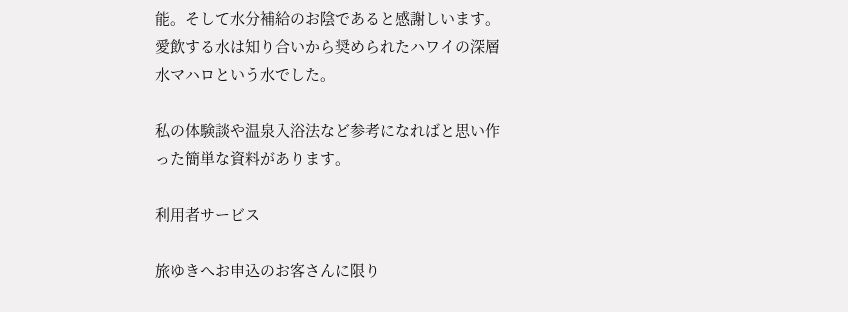能。そして水分補給のお陰であると感謝しいます。愛飲する水は知り合いから奨められたハワイの深層水マハロという水でした。

私の体験談や温泉入浴法など参考になればと思い作
った簡単な資料があります。

利用者サービス

旅ゆきへお申込のお客さんに限り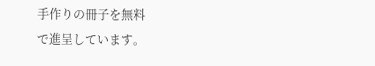手作りの冊子を無料
で進呈しています。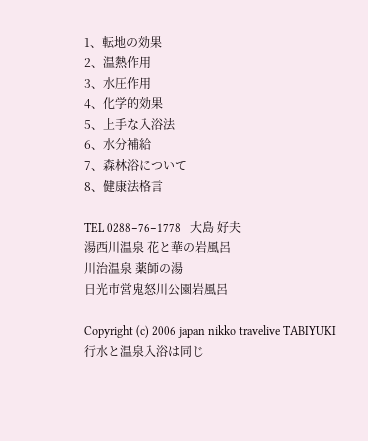1、転地の効果
2、温熱作用
3、水圧作用
4、化学的効果
5、上手な入浴法
6、水分補給
7、森林浴について
8、健康法格言

TEL 0288−76−1778   大島 好夫
湯西川温泉 花と華の岩風呂
川治温泉 薬師の湯
日光市営鬼怒川公園岩風呂

Copyright (c) 2006 japan nikko travelive TABIYUKI
行水と温泉入浴は同じ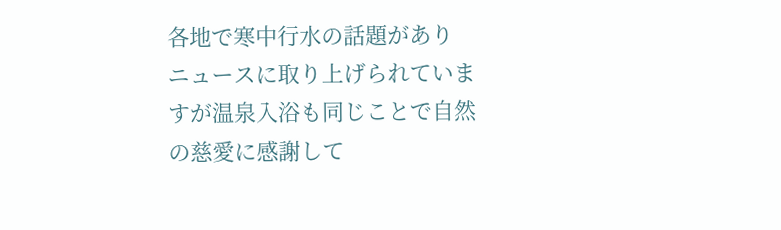各地で寒中行水の話題があり
ニュースに取り上げられていま
すが温泉入浴も同じことで自然
の慈愛に感謝して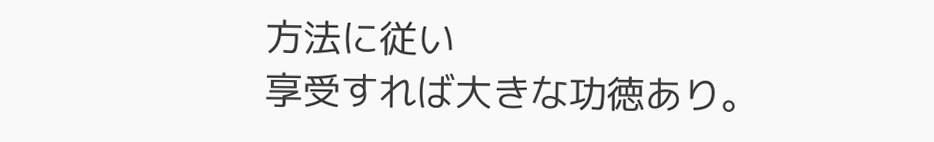方法に従い
享受すれば大きな功徳あり。